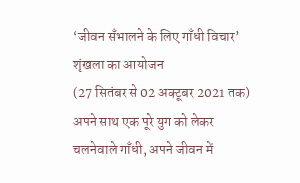‘जीवन सँभालने के लिए गाँधी विचार’ शृंखला का आयोजन
(27 सितंबर से 02 अक्टूबर 2021 तक) अपने साथ एक पूरे युग को लेकर चलनेवाले गाँधी, अपने जीवन में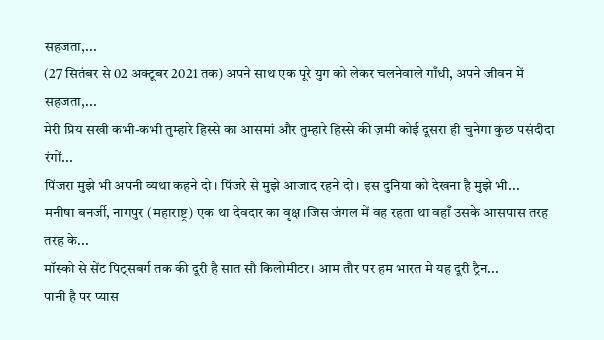सहजता,...
(27 सितंबर से 02 अक्टूबर 2021 तक) अपने साथ एक पूरे युग को लेकर चलनेवाले गाँधी, अपने जीवन में सहजता,...
मेरी प्रिय सखी कभी-कभी तुम्हारे हिस्से का आसमां और तुम्हारे हिस्से की ज़मी कोई दूसरा ही चुनेगा कुछ पसंदीदा रंगों...
पिंजरा मुझे भी अपनी व्यथा कहने दो। पिंजरे से मुझे आजाद रहने दो। इस दुनिया को देखना है मुझे भी...
मनीषा बनर्जी, नागपुर (महाराष्ट्र) एक था देवदार का वृक्ष।जिस जंगल में वह रहता था वहाँ उसके आसपास तरह तरह के...
मॉस्को से सेंट पिट्सबर्ग तक की दूरी है सात सौ किलोमीटर। आम तौर पर हम भारत मे यह दूरी ट्रैन...
पानी है पर प्यास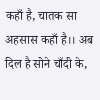कहाँ है, चातक सा अहसास कहाँ है।। अब दिल है सोने चाँदी के,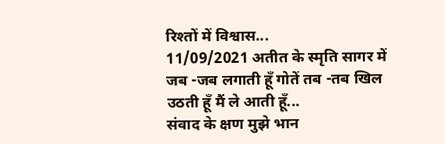रिश्तों में विश्वास...
11/09/2021 अतीत के स्मृति सागर में जब -जब लगाती हूँ गोतें तब -तब खिल उठती हूँ मैं ले आती हूँ...
संवाद के क्षण मुझे भान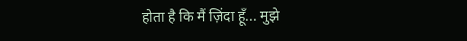होता है कि मैं ज़िंदा हूँ... मुझे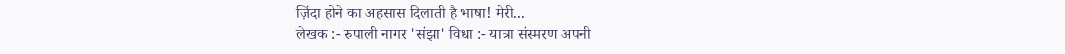ज़िंदा होने का अहसास दिलाती है भाषा! मेरी...
लेखक :- रुपाली नागर 'संझा' विधा :- यात्रा संस्मरण अपनी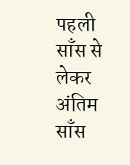पहली साँस से लेकर अंतिम साँस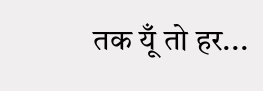तक यूँ तो हर...